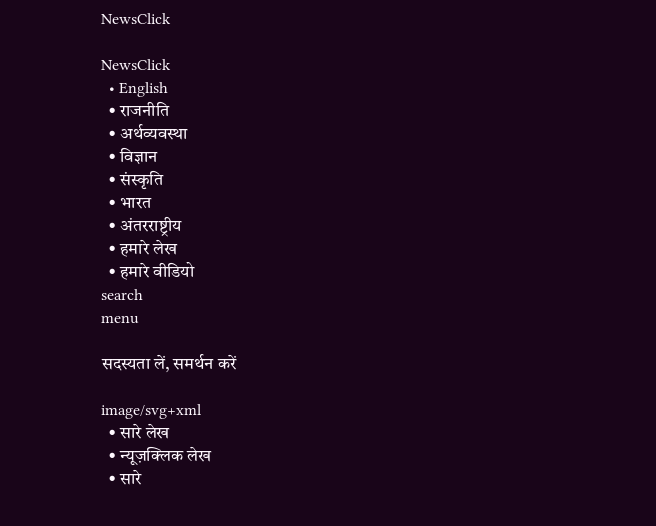NewsClick

NewsClick
  • English
  • राजनीति
  • अर्थव्यवस्था
  • विज्ञान
  • संस्कृति
  • भारत
  • अंतरराष्ट्रीय
  • हमारे लेख
  • हमारे वीडियो
search
menu

सदस्यता लें, समर्थन करें

image/svg+xml
  • सारे लेख
  • न्यूज़क्लिक लेख
  • सारे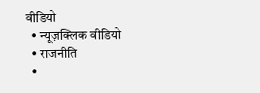वीडियो
  • न्यूज़क्लिक वीडियो
  • राजनीति
  •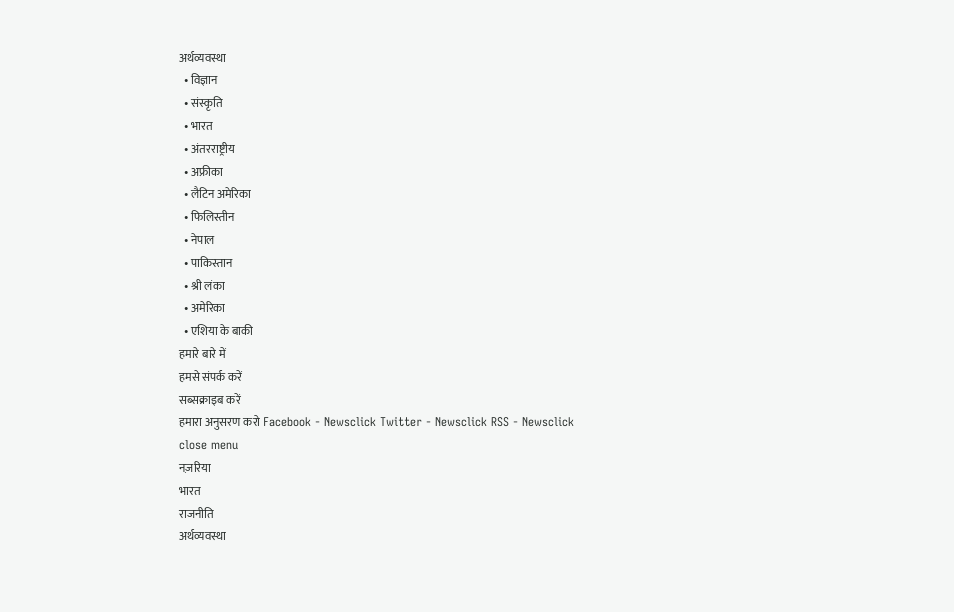अर्थव्यवस्था
  • विज्ञान
  • संस्कृति
  • भारत
  • अंतरराष्ट्रीय
  • अफ्रीका
  • लैटिन अमेरिका
  • फिलिस्तीन
  • नेपाल
  • पाकिस्तान
  • श्री लंका
  • अमेरिका
  • एशिया के बाकी
हमारे बारे में
हमसे संपर्क करें
सब्सक्राइब करें
हमारा अनुसरण करो Facebook - Newsclick Twitter - Newsclick RSS - Newsclick
close menu
नज़रिया
भारत
राजनीति
अर्थव्यवस्था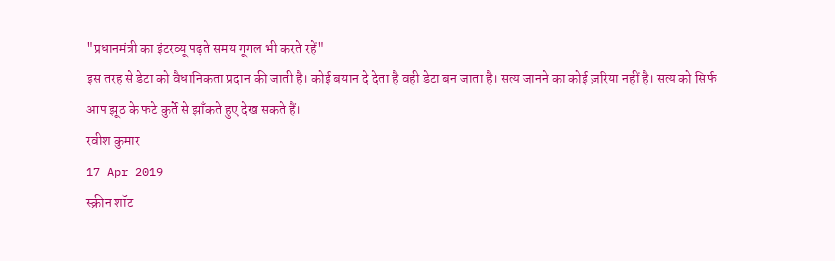"प्रधानमंत्री का इंटरव्यू पढ़ते समय गूगल भी करते रहें"
इस तरह से डेटा को वैधानिकता प्रदान की जाती है। कोई बयान दे देता है वही डेटा बन जाता है। सत्य जानने का कोई ज़रिया नहीं है। सत्य को सिर्फ आप झूठ के फटे कुर्ते से झाँकते हुए देख सकते हैं।
रवीश कुमार
17 Apr 2019
स्क्रीन शॉट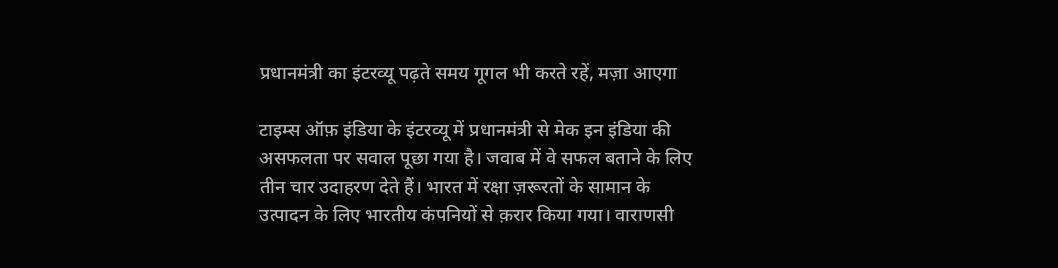प्रधानमंत्री का इंटरव्यू पढ़ते समय गूगल भी करते रहें, मज़ा आएगा

टाइम्स ऑफ़ इंडिया के इंटरव्यू में प्रधानमंत्री से मेक इन इंडिया की असफलता पर सवाल पूछा गया है। जवाब में वे सफल बताने के लिए तीन चार उदाहरण देते हैं। भारत में रक्षा ज़रूरतों के सामान के उत्पादन के लिए भारतीय कंपनियों से क़रार किया गया। वाराणसी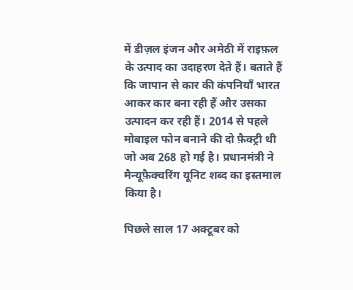में डीज़ल इंजन और अमेठी में राइफ़ल के उत्पाद का उदाहरण देते हैं। बताते हैं कि जापान से कार की कंपनियाँ भारत आकर कार बना रही हैं और उसका उत्पादन कर रही हैं। 2014 से पहले मोबाइल फोन बनाने की दो फ़ैक्ट्री थी जो अब 268 हो गई है। प्रधानमंत्री ने मैन्यूफ़ैक्चरिंग यूनिट शब्द का इस्तमाल किया है।

पिछले साल 17 अक्टूबर को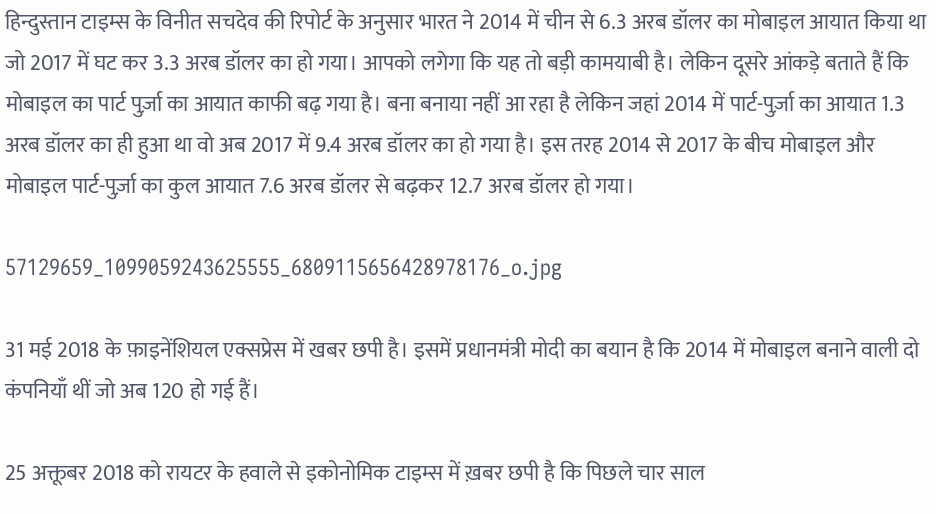हिन्दुस्तान टाइम्स के विनीत सचदेव की रिपोर्ट के अनुसार भारत ने 2014 में चीन से 6.3 अरब डॉलर का मोबाइल आयात किया था जो 2017 में घट कर 3.3 अरब डॉलर का हो गया। आपको लगेगा कि यह तो बड़ी कामयाबी है। लेकिन दूसरे आंकड़े बताते हैं कि मोबाइल का पार्ट पुर्ज़ा का आयात काफी बढ़ गया है। बना बनाया नहीं आ रहा है लेकिन जहां 2014 में पार्ट-पुर्ज़ा का आयात 1.3 अरब डॉलर का ही हुआ था वो अब 2017 में 9.4 अरब डॉलर का हो गया है। इस तरह 2014 से 2017 के बीच मोबाइल और मोबाइल पार्ट-पुर्ज़ा का कुल आयात 7.6 अरब डॉलर से बढ़कर 12.7 अरब डॉलर हो गया।

57129659_1099059243625555_6809115656428978176_o.jpg

31 मई 2018 के फ़ाइनेंशियल एक्सप्रेस में खबर छपी है। इसमें प्रधानमंत्री मोदी का बयान है कि 2014 में मोबाइल बनाने वाली दो कंपनियाँ थीं जो अब 120 हो गई हैं।

25 अक्तूबर 2018 को रायटर के हवाले से इकोनोमिक टाइम्स में ख़बर छपी है कि पिछले चार साल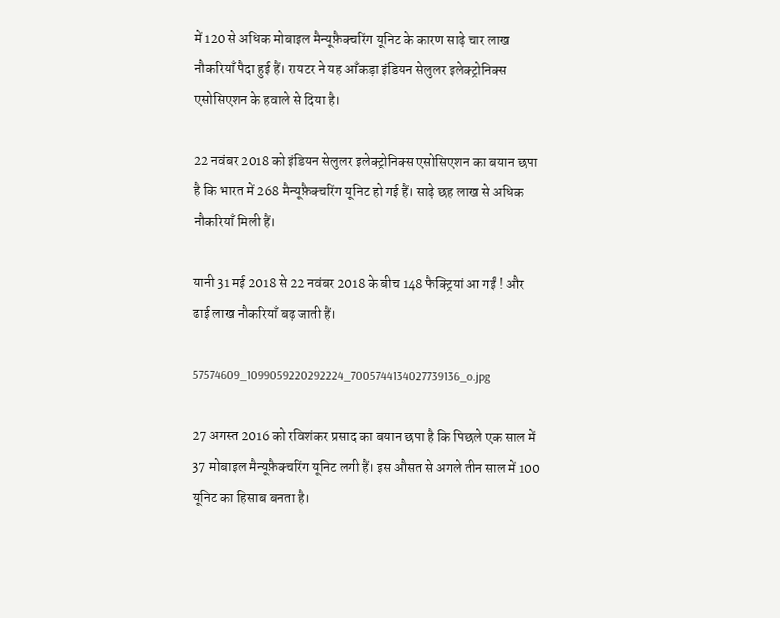में 120 से अधिक मोबाइल मैन्यूफ़ैक्चरिंग यूनिट के कारण साढ़े चार लाख नौकरियाँ पैदा हुई हैं। रायटर ने यह आँकड़ा इंडियन सेलुलर इलेक्ट्रोनिक्स एसोसिएशन के हवाले से दिया है।

22 नवंबर 2018 को इंडियन सेलुलर इलेक्ट्रोनिक्स एसोसिएशन का बयान छपा है कि भारत में 268 मैन्यूफ़ैक्चरिंग यूनिट हो गई हैं। साढ़े छह लाख से अधिक नौकरियाँ मिली हैं।

यानी 31 मई 2018 से 22 नवंबर 2018 के बीच 148 फैक्ट्रियां आ गईं ! और ढाई लाख नौकरियाँ बढ़ जाती हैं।

57574609_1099059220292224_7005744134027739136_o.jpg

27 अगस्त 2016 को रविशंकर प्रसाद का बयान छपा है कि पिछले एक साल में 37 मोबाइल मैन्यूफ़ैक्चरिंग यूनिट लगी हैं। इस औसत से अगले तीन साल में 100 यूनिट का हिसाब बनता है।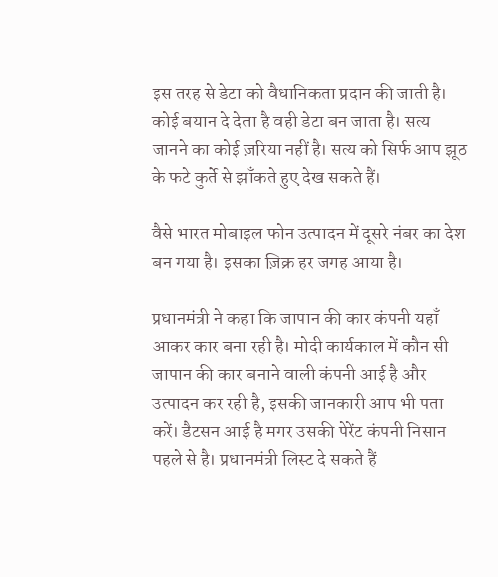इस तरह से डेटा को वैधानिकता प्रदान की जाती है। कोई बयान दे देता है वही डेटा बन जाता है। सत्य जानने का कोई ज़रिया नहीं है। सत्य को सिर्फ आप झूठ के फटे कुर्ते से झाँकते हुए देख सकते हैं।

वैसे भारत मोबाइल फोन उत्पादन में दूसरे नंबर का देश बन गया है। इसका ज़िक्र हर जगह आया है।

प्रधानमंत्री ने कहा कि जापान की कार कंपनी यहाँ आकर कार बना रही है। मोदी कार्यकाल में कौन सी जापान की कार बनाने वाली कंपनी आई है और उत्पादन कर रही है, इसकी जानकारी आप भी पता करें। डैटसन आई है मगर उसकी पेरेंट कंपनी निसान पहले से है। प्रधानमंत्री लिस्ट दे सकते हैं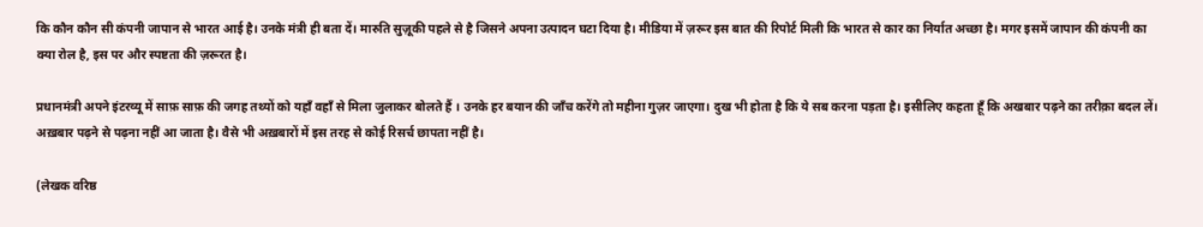कि कौन कौन सी कंपनी जापान से भारत आई है। उनके मंत्री ही बता दें। मारुति सुज़ूकी पहले से है जिसने अपना उत्पादन घटा दिया है। मीडिया में ज़रूर इस बात की रिपोर्ट मिली कि भारत से कार का निर्यात अच्छा है। मगर इसमें जापान की कंपनी का क्या रोल है, इस पर और स्पष्टता की ज़रूरत है।

प्रधानमंत्री अपने इंटरव्यू में साफ़ साफ़ की जगह तथ्यों को यहाँ वहाँ से मिला जुलाकर बोलते हैं । उनके हर बयान की जाँच करेंगे तो महीना गुज़र जाएगा। दुख भी होता है कि ये सब करना पड़ता है। इसीलिए कहता हूँ कि अखबार पढ़ने का तरीक़ा बदल लें। अख़बार पढ़ने से पढ़ना नहीं आ जाता है। वैसे भी अख़बारों में इस तरह से कोई रिसर्च छापता नहीं है।

(लेखक वरिष्ठ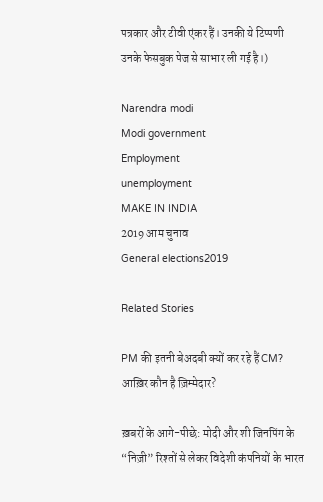पत्रकार और टीवी एंकर हैं। उनकी ये टिप्पणी उनके फेसबुक पेज से साभार ली गई है।)

Narendra modi
Modi government
Employment
unemployment
MAKE IN INDIA
2019 आम चुनाव
General elections2019

Related Stories

PM की इतनी बेअदबी क्यों कर रहे हैं CM? आख़िर कौन है ज़िम्मेदार?

ख़बरों के आगे-पीछे: मोदी और शी जिनपिंग के “निज़ी” रिश्तों से लेकर विदेशी कंपनियों के भारत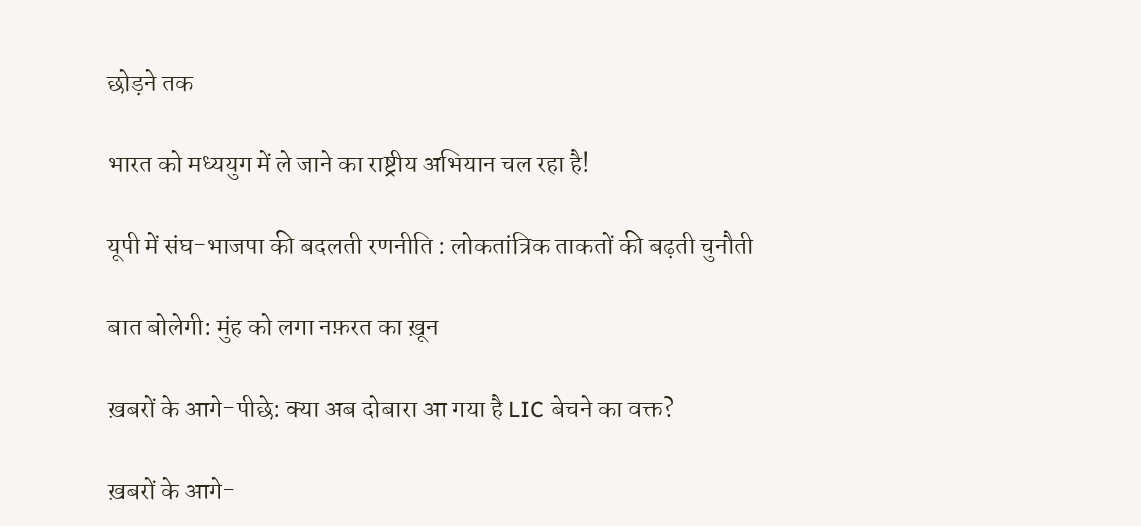छोड़ने तक

भारत को मध्ययुग में ले जाने का राष्ट्रीय अभियान चल रहा है!

यूपी में संघ-भाजपा की बदलती रणनीति : लोकतांत्रिक ताकतों की बढ़ती चुनौती

बात बोलेगी: मुंह को लगा नफ़रत का ख़ून

ख़बरों के आगे-पीछे: क्या अब दोबारा आ गया है LIC बेचने का वक्त?

ख़बरों के आगे-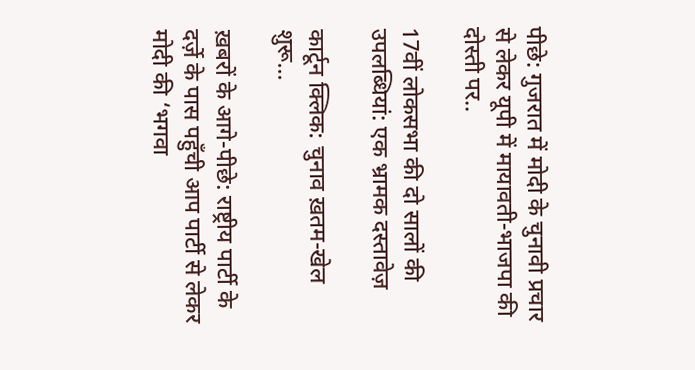पीछे: गुजरात में मोदी के चुनावी प्रचार से लेकर यूपी में मायावती-भाजपा की दोस्ती पर..

17वीं लोकसभा की दो सालों की उपलब्धियां: एक भ्रामक दस्तावेज़

कार्टून क्लिक: चुनाव ख़तम-खेल शुरू...

ख़बरों के आगे-पीछे: राष्ट्रीय पार्टी के दर्ज़े के पास पहुँची आप पार्टी से लेकर मोदी की ‘भगवा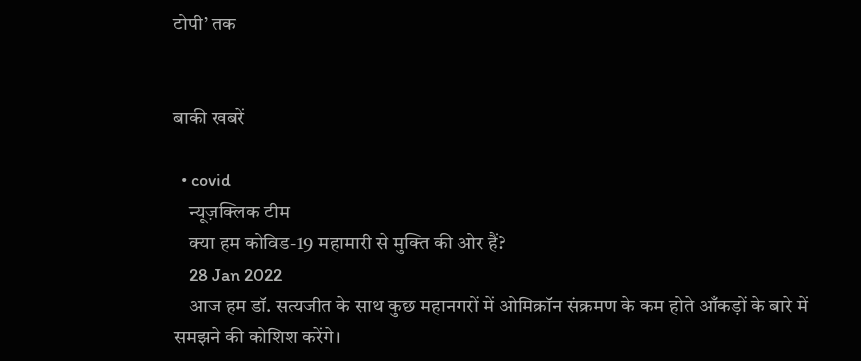टोपी’ तक


बाकी खबरें

  • covid
    न्यूज़क्लिक टीम
    क्या हम कोविड-19 महामारी से मुक्ति की ओर हैं?
    28 Jan 2022
    आज हम डॉ. सत्यजीत के साथ कुछ महानगरों में ओमिक्रॉन संक्रमण के कम होते आँकड़ों के बारे में समझने की कोशिश करेंगे।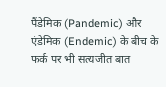पैंडेमिक (Pandemic) और एंडेमिक (Endemic) के बीच के फर्क पर भी सत्यजीत बात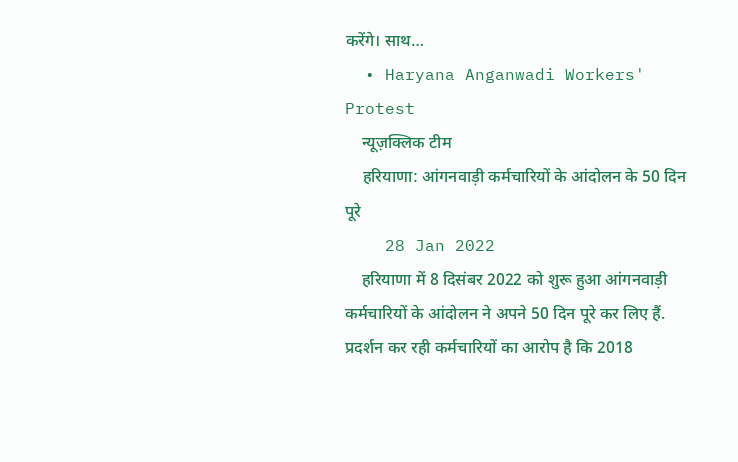करेंगे। साथ…
  • Haryana Anganwadi Workers' Protest
    न्यूज़क्लिक टीम
    हरियाणा: आंगनवाड़ी कर्मचारियों के आंदोलन के 50 दिन पूरे
    28 Jan 2022
    हरियाणा में 8 दिसंबर 2022 को शुरू हुआ आंगनवाड़ी कर्मचारियों के आंदोलन ने अपने 50 दिन पूरे कर लिए हैं. प्रदर्शन कर रही कर्मचारियों का आरोप है कि 2018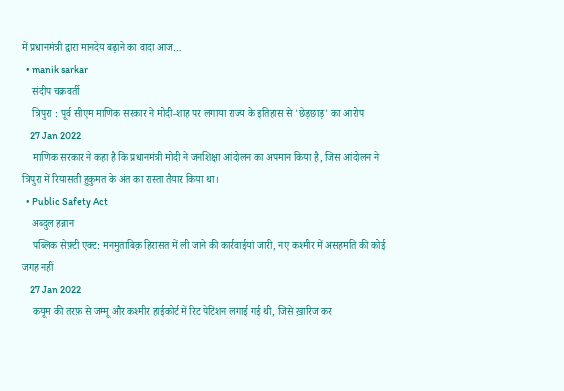में प्रधानमंत्री द्वारा मानदेय बढ़ाने का वादा आज…
  • manik sarkar
    संदीप चक्रवर्ती
    त्रिपुरा : पूर्व सीएम माणिक सरकार ने मोदी-शाह पर लगाया राज्य के इतिहास से 'छेड़छाड़' का आरोप
    27 Jan 2022
    माणिक सरकार ने कहा है कि प्रधानमंत्री मोदी ने जनशिक्षा आंदोलन का अपमान किया है, जिस आंदोलन ने त्रिपुरा में रियासती हुकुमत के अंत का रास्ता तैयार किया था।
  • Public Safety Act
    अब्दुल हन्नान
    पब्लिक सेफ़्टी एक्ट: मनमुताबिक़ हिरासत में ली जाने की कार्रवाईयां जारी, नए कश्मीर में असहमति की कोई जगह नहीं
    27 Jan 2022
    कयूम की तरफ़ से जम्मू और कश्मीर हाईकोर्ट में रिट पेटिशन लगाई गई थी, जिसे ख़ारिज कर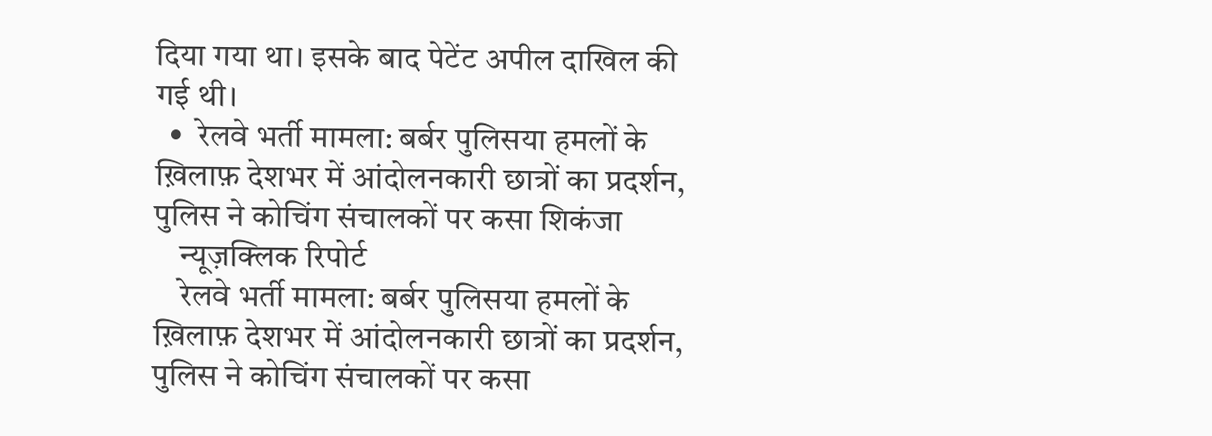दिया गया था। इसके बाद पेटेंट अपील दाखिल की गई थी।
  •  रेलवे भर्ती मामला: बर्बर पुलिसया हमलों के ख़िलाफ़ देशभर में आंदोलनकारी छात्रों का प्रदर्शन, पुलिस ने कोचिंग संचालकों पर कसा शिकंजा
    न्यूज़क्लिक रिपोर्ट
    रेलवे भर्ती मामला: बर्बर पुलिसया हमलों के ख़िलाफ़ देशभर में आंदोलनकारी छात्रों का प्रदर्शन, पुलिस ने कोचिंग संचालकों पर कसा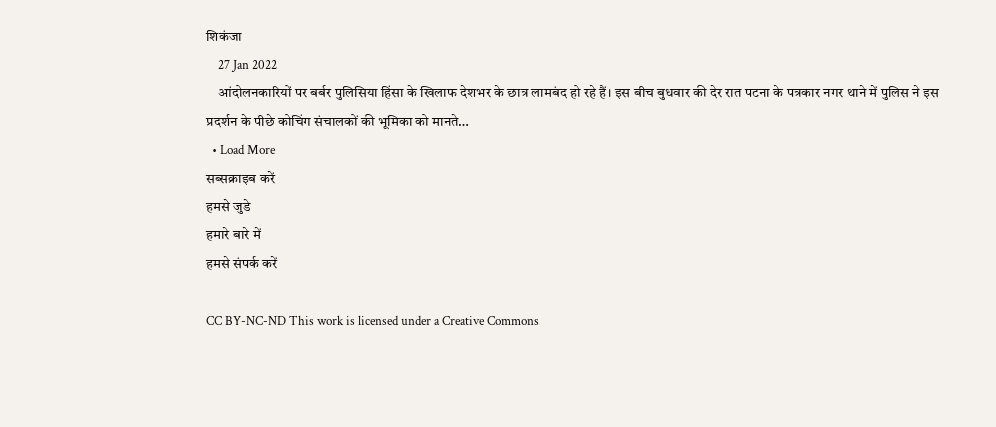शिकंजा
    27 Jan 2022
    आंदोलनकारियों पर बर्बर पुलिसिया हिंसा के खिलाफ देशभर के छात्र लामबंद हो रहे हैं। इस बीच बुधवार की देर रात पटना के पत्रकार नगर थाने में पुलिस ने इस प्रदर्शन के पीछे कोचिंग संचालकों की भूमिका को मानते…
  • Load More
सब्सक्राइब करें
हमसे जुडे
हमारे बारे में
हमसे संपर्क करें

CC BY-NC-ND This work is licensed under a Creative Commons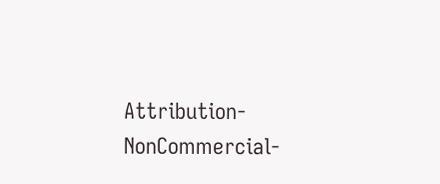Attribution-NonCommercial-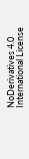NoDerivatives 4.0 International License